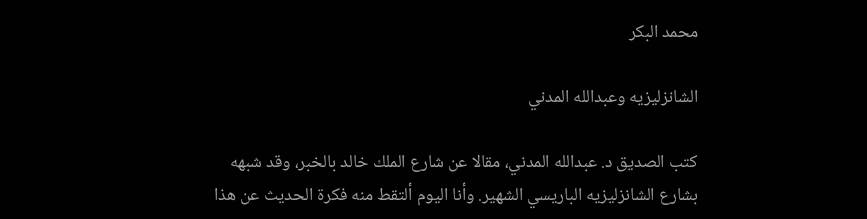محمد البكر

الشانزليزيه وعبدالله المدني

كتب الصديق د. عبدالله المدني، مقالا عن شارع الملك خالد بالخبر، وقد شبهه بشارع الشانزليزيه الباريسي الشهير. وأنا اليوم ألتقط منه فكرة الحديث عن هذا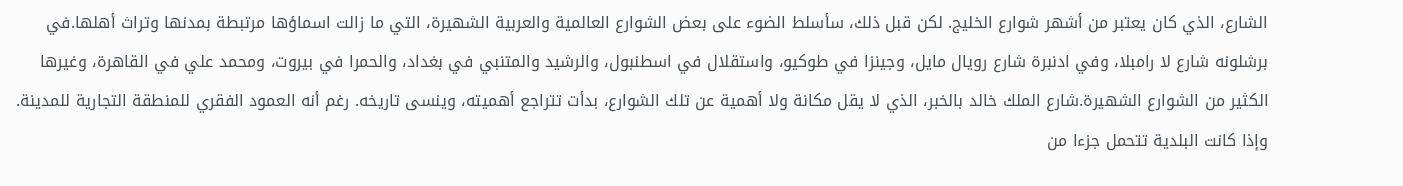الشارع، الذي كان يعتبر من أشهر شوارع الخليج. لكن قبل ذلك، سأسلط الضوء على بعض الشوارع العالمية والعربية الشهيرة، التي ما زالت اسماؤها مرتبطة بمدنها وتراث أهلها.في برشلونه شارع لا رامبلا، وفي ادنبرة شارع رويال مايل، وجينزا في طوكيو، واستقلال في اسطنبول، والرشيد والمتنبي في بغداد، والحمرا في بيروت، ومحمد علي في القاهرة، وغيرها الكثير من الشوارع الشهيرة.شارع الملك خالد بالخبر، الذي لا يقل مكانة ولا أهمية عن تلك الشوارع، بدأت تتراجع أهميته، وينسى تاريخه. رغم أنه العمود الفقري للمنطقة التجارية للمدينة. وإذا كانت البلدية تتحمل جزءا من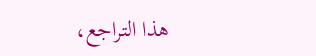هذا التراجع،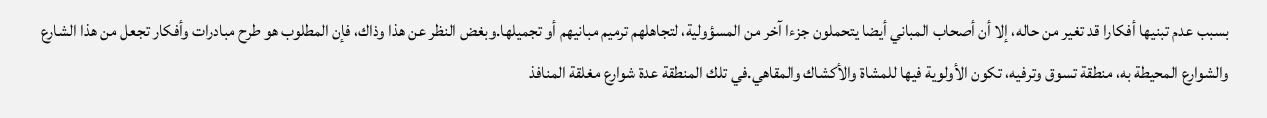بسبب عدم تبنيها أفكارا قد تغير من حاله، إلا أن أصحاب المباني أيضا يتحملون جزءا آخر من المسؤولية، لتجاهلهم ترميم مبانيهم أو تجميلها.وبغض النظر عن هذا وذاك، فإن المطلوب هو طرح مبادرات وأفكار تجعل من هذا الشارع والشوارع المحيطة به، منطقة تسوق وترفيه، تكون الأولوية فيها للمشاة والأكشاك والمقاهي.في تلك المنطقة عدة شوارع مغلقة المنافذ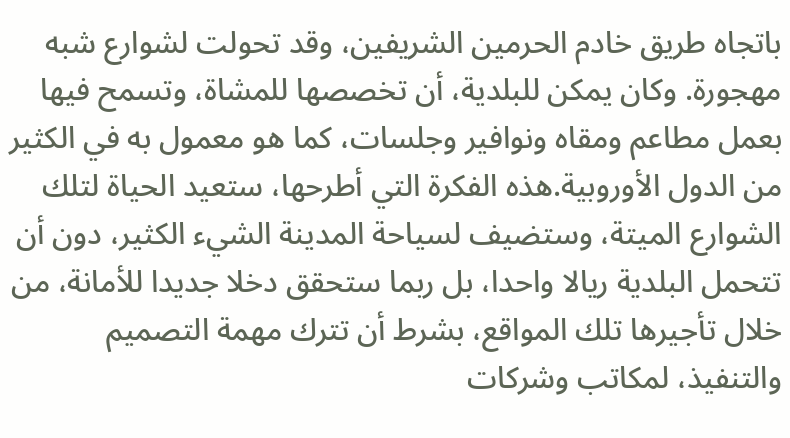باتجاه طريق خادم الحرمين الشريفين، وقد تحولت لشوارع شبه مهجورة. وكان يمكن للبلدية، أن تخصصها للمشاة، وتسمح فيها بعمل مطاعم ومقاه ونوافير وجلسات، كما هو معمول به في الكثير من الدول الأوروبية.هذه الفكرة التي أطرحها، ستعيد الحياة لتلك الشوارع الميتة، وستضيف لسياحة المدينة الشيء الكثير، دون أن تتحمل البلدية ريالا واحدا، بل ربما ستحقق دخلا جديدا للأمانة، من خلال تأجيرها تلك المواقع، بشرط أن تترك مهمة التصميم والتنفيذ، لمكاتب وشركات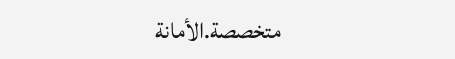متخصصة.الأمانة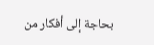بحاجة إلى أفكار من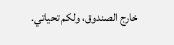خارج الصندوق، ولكم تحياتي.